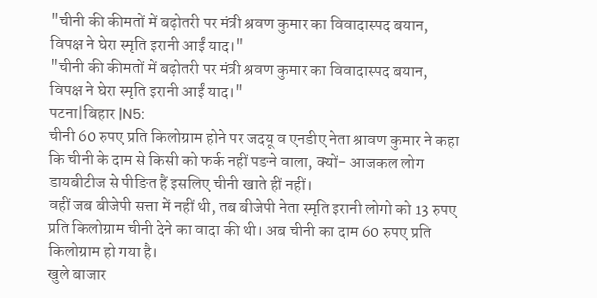"चीनी की कीमतों में बढ़ोतरी पर मंत्री श्रवण कुमार का विवादास्पद बयान, विपक्ष ने घेरा स्मृति इरानी आईं याद।"
"चीनी की कीमतों में बढ़ोतरी पर मंत्री श्रवण कुमार का विवादास्पद बयान, विपक्ष ने घेरा स्मृति इरानी आईं याद।"
पटना|बिहार |N5:
चीनी 60 रुपए प्रति किलोग्राम होने पर जदयू व एनडीए नेता श्रावण कुमार ने कहा कि चीनी के दाम से किसी को फर्क नहीं पङने वाला, क्यों- आजकल लोग डायबीटीज से पीङित हैं इसलिए चीनी खाते हीं नहीं।
वहीं जब बीजेपी सत्ता में नहीं थी, तब बीजेपी नेता स्मृति इरानी लोगो को 13 रुपए प्रति किलोग्राम चीनी देने का वादा की थी। अब चीनी का दाम 60 रुपए प्रति किलोग्राम हो गया है।
खुले बाजार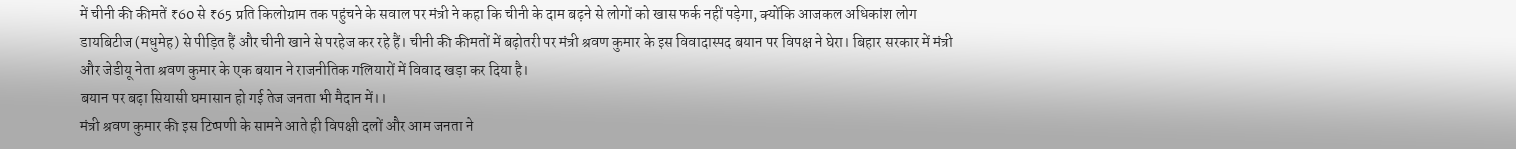में चीनी की कीमतें ₹60 से ₹65 प्रति किलोग्राम तक पहुंचने के सवाल पर मंत्री ने कहा कि चीनी के दाम बढ़ने से लोगों को खास फर्क नहीं पड़ेगा, क्योंकि आजकल अधिकांश लोग डायबिटीज (मधुमेह) से पीड़ित हैं और चीनी खाने से परहेज कर रहे हैं। चीनी की कीमतों में बढ़ोतरी पर मंत्री श्रवण कुमार के इस विवादास्पद बयान पर विपक्ष ने घेरा। बिहार सरकार में मंत्री और जेडीयू नेता श्रवण कुमार के एक बयान ने राजनीतिक गलियारों में विवाद खड़ा कर दिया है।
बयान पर बढ़ा सियासी घमासान हो गई तेज जनता भी मैदान में।।
मंत्री श्रवण कुमार की इस टिप्पणी के सामने आते ही विपक्षी दलों और आम जनता ने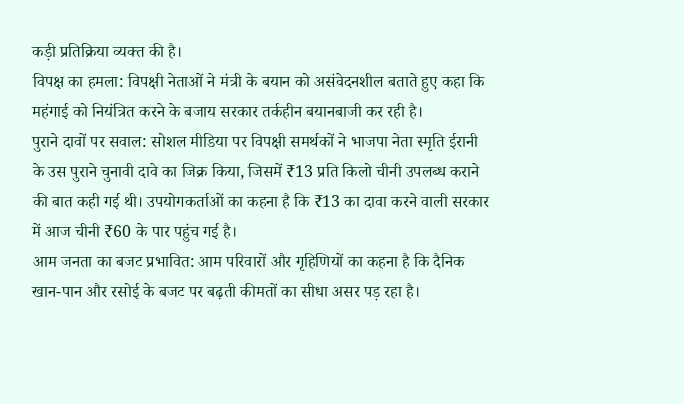कड़ी प्रतिक्रिया व्यक्त की है।
विपक्ष का हमला: विपक्षी नेताओं ने मंत्री के बयान को असंवेदनशील बताते हुए कहा कि महंगाई को नियंत्रित करने के बजाय सरकार तर्कहीन बयानबाजी कर रही है।
पुराने दावों पर सवाल: सोशल मीडिया पर विपक्षी समर्थकों ने भाजपा नेता स्मृति ईरानी के उस पुराने चुनावी दावे का जिक्र किया, जिसमें ₹13 प्रति किलो चीनी उपलब्ध कराने की बात कही गई थी। उपयोगकर्ताओं का कहना है कि ₹13 का दावा करने वाली सरकार में आज चीनी ₹60 के पार पहुंच गई है।
आम जनता का बजट प्रभावित: आम परिवारों और गृहिणियों का कहना है कि दैनिक खान-पान और रसोई के बजट पर बढ़ती कीमतों का सीधा असर पड़ रहा है।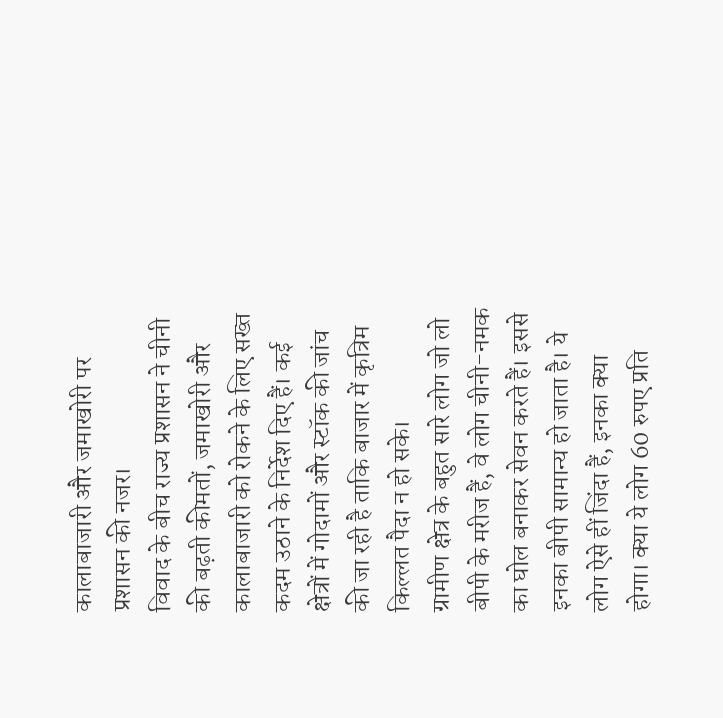कालाबाजारी और जमाखोरी पर प्रशासन की नजर।
विवाद के बीच राज्य प्रशासन ने चीनी की बढ़ती कीमतों, जमाखोरी और कालाबाजारी को रोकने के लिए सख्त कदम उठाने के निर्देश दिए हैं। कई क्षेत्रों में गोदामों और स्टॉक की जांच की जा रही है ताकि बाजार में कृत्रिम किल्लत पैदा न हो सके।
ग्रामीण क्षेत्र के बहुत सारे लोग जो लो बीपी के मरीज हैं, वे लोग चीनी-नमक का घोल बनाकर सेवन करते हैं। इससे इनका बीपी सामान्य हो जाता है। ये लोग ऐसे हीं जिंदा हैं, इनका क्या होगा। क्या ये लोग 60 रुपए प्रति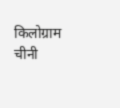किलोग्राम चीनी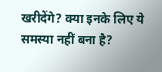खरीदेंगे? क्या इनके लिए ये समस्या नहीं बना है?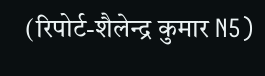(रिपोर्ट-शैलेन्द्र कुमार N5)